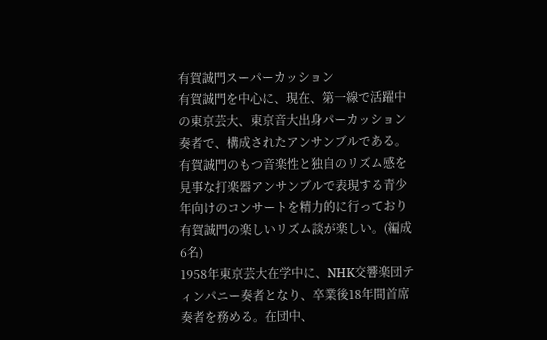有賀誠門スーパーカッション
有賀誠門を中心に、現在、第一線で活躍中の東京芸大、東京音大出身パーカッション奏者で、構成されたアンサンブルである。有賀誠門のもつ音楽性と独自のリズム感を見事な打楽器アンサンブルで表現する青少年向けのコンサートを精力的に行っており有賀誠門の楽しいリズム談が楽しい。(編成 6名)
1958年東京芸大在学中に、NHK交響楽団ティンパニー奏者となり、卒業後18年間首席奏者を務める。在団中、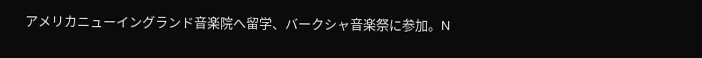アメリカニューイングランド音楽院へ留学、バークシャ音楽祭に参加。N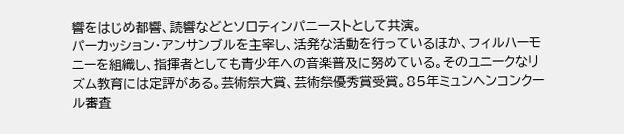響をはじめ都響、読響などとソロティンパニーストとして共演。
パーカッション・アンサンブルを主宰し、活発な活動を行っているほか、フィルハーモニーを組織し、指揮者としても青少年への音楽普及に努めている。そのユニークなリズム教育には定評がある。芸術祭大賞、芸術祭優秀賞受賞。85年ミュンヘンコンクール審査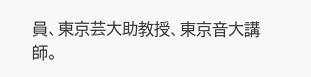員、東京芸大助教授、東京音大講師。